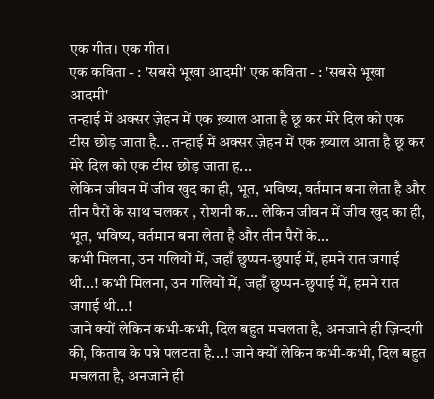एक गीत। एक गीत।
एक कविता - : 'सबसे भूखा आदमी' एक कविता - : 'सबसे भूखा आदमी'
तन्हाई में अक्सर ज़ेहन में एक ख़्याल आता है छू कर मेरे दिल को एक टीस छोड़ जाता है... तन्हाई में अक्सर ज़ेहन में एक ख़्याल आता है छू कर मेरे दिल को एक टीस छोड़ जाता ह...
लेकिन जीवन में जीव खुद का ही, भूत, भविष्य, वर्तमान बना लेता है और तीन पैरों के साथ चलकर , रोशनी क... लेकिन जीवन में जीव खुद का ही, भूत, भविष्य, वर्तमान बना लेता है और तीन पैरों के...
कभी मिलना, उन गलियों में, जहाँ छुप्पन-छुपाई में, हमने रात जगाई थी...! कभी मिलना, उन गलियों में, जहाँ छुप्पन-छुपाई में, हमने रात जगाई थी...!
जाने क्यों लेकिन कभी-कभी, दिल बहुत मचलता है, अनजाने ही ज़िन्दगी की, किताब के पन्ने पलटता है...! जाने क्यों लेकिन कभी-कभी, दिल बहुत मचलता है, अनजाने ही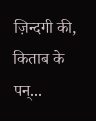ज़िन्दगी की, किताब के पन्...